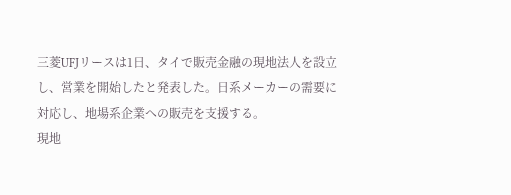三菱UFJリースは1日、タイで販売金融の現地法人を設立し、営業を開始したと発表した。日系メーカーの需要に対応し、地場系企業への販売を支援する。
現地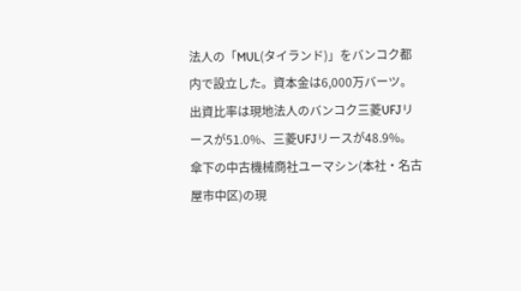法人の「MUL(タイランド)」をバンコク都内で設立した。資本金は6,000万バーツ。出資比率は現地法人のバンコク三菱UFJリースが51.0%、三菱UFJリースが48.9%。傘下の中古機械商社ユーマシン(本社・名古屋市中区)の現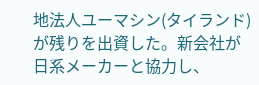地法人ユーマシン(タイランド)が残りを出資した。新会社が日系メーカーと協力し、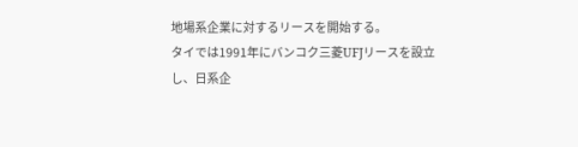地場系企業に対するリースを開始する。
タイでは1991年にバンコク三菱UFJリースを設立し、日系企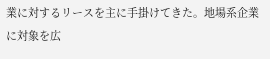業に対するリースを主に手掛けてきた。地場系企業に対象を広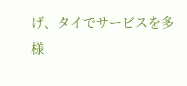げ、タイでサービスを多様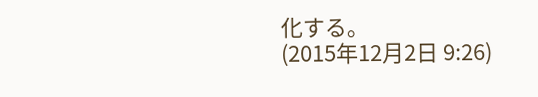化する。
(2015年12月2日 9:26)